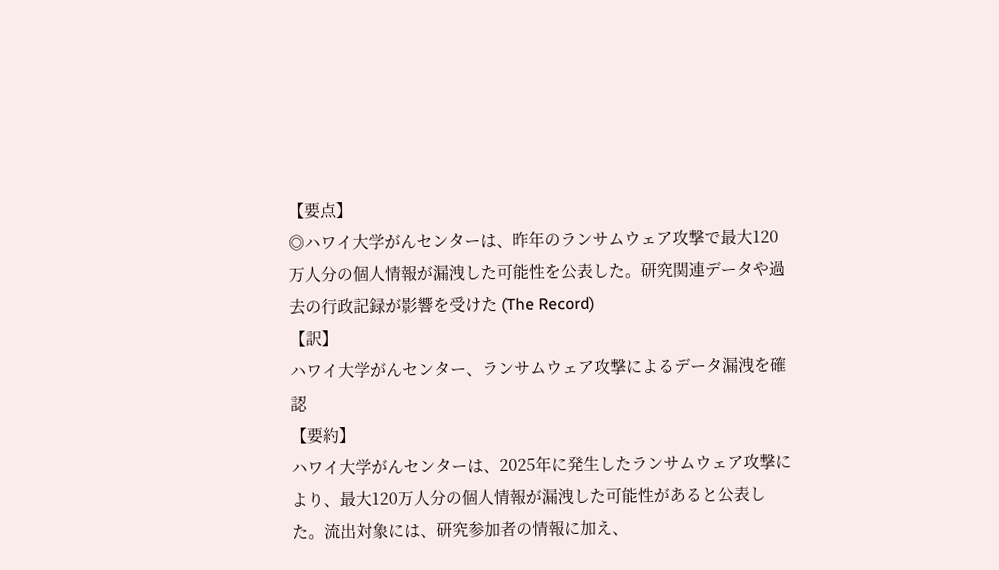【要点】
◎ハワイ大学がんセンターは、昨年のランサムウェア攻撃で最大120万人分の個人情報が漏洩した可能性を公表した。研究関連データや過去の行政記録が影響を受けた (The Record)
【訳】
ハワイ大学がんセンター、ランサムウェア攻撃によるデータ漏洩を確認
【要約】
ハワイ大学がんセンターは、2025年に発生したランサムウェア攻撃により、最大120万人分の個人情報が漏洩した可能性があると公表した。流出対象には、研究参加者の情報に加え、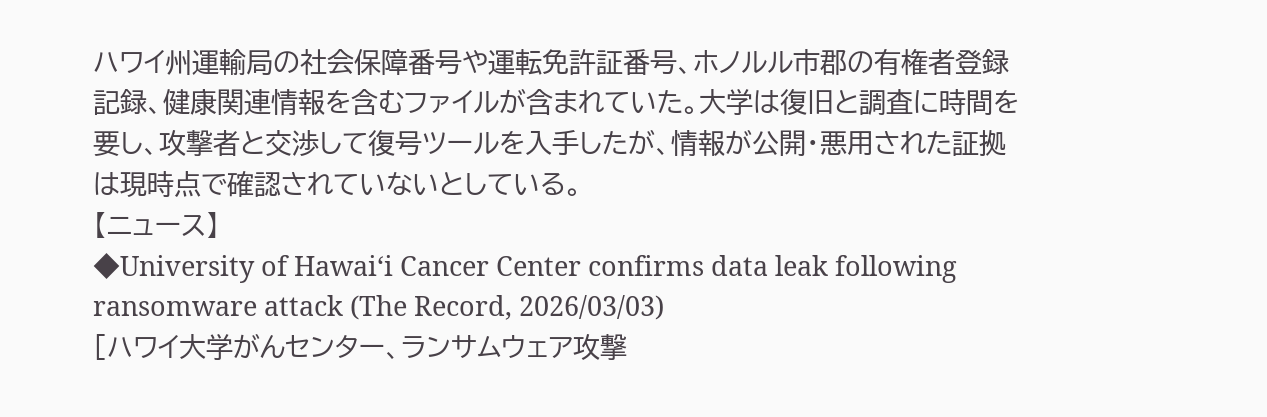ハワイ州運輸局の社会保障番号や運転免許証番号、ホノルル市郡の有権者登録記録、健康関連情報を含むファイルが含まれていた。大学は復旧と調査に時間を要し、攻撃者と交渉して復号ツールを入手したが、情報が公開・悪用された証拠は現時点で確認されていないとしている。
【ニュース】
◆University of Hawaiʻi Cancer Center confirms data leak following ransomware attack (The Record, 2026/03/03)
[ハワイ大学がんセンター、ランサムウェア攻撃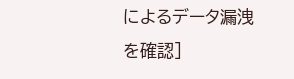によるデータ漏洩を確認]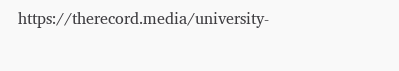https://therecord.media/university-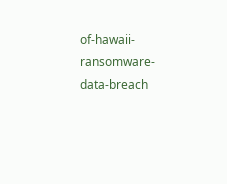of-hawaii-ransomware-data-breach